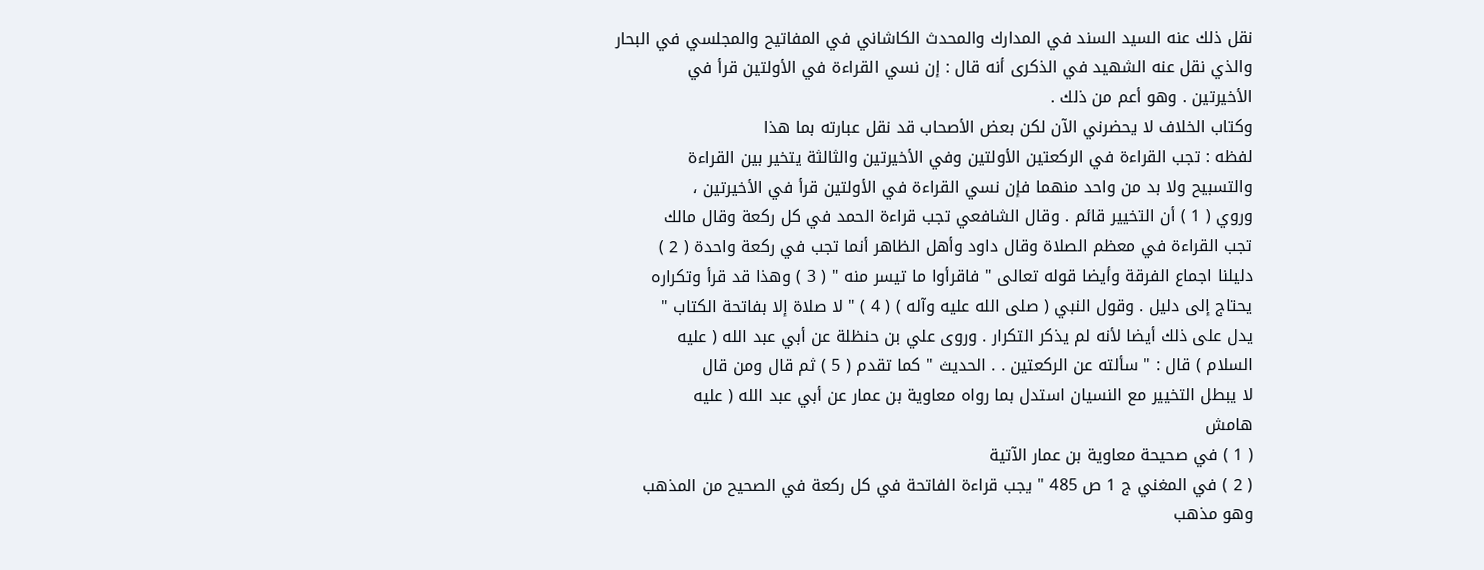نقل ذلك عنه السيد السند في المدارك والمحدث الكاشاني في المفاتيح والمجلسي في البحار
والذي نقل عنه الشهيد في الذكرى أنه قال : إن نسي القراءة في الأولتين قرأ في
الأخيرتين . وهو أعم من ذلك .
وكتاب الخلاف لا يحضرني الآن لكن بعض الأصحاب قد نقل عبارته بما هذا
لفظه : تجب القراءة في الركعتين الأولتين وفي الأخيرتين والثالثة يتخير بين القراءة
والتسبيح ولا بد من واحد منهما فإن نسي القراءة في الأولتين قرأ في الأخيرتين ،
وروي ( 1 ) أن التخيير قائم . وقال الشافعي تجب قراءة الحمد في كل ركعة وقال مالك
تجب القراءة في معظم الصلاة وقال داود وأهل الظاهر أنما تجب في ركعة واحدة ( 2 )
دليلنا اجماع الفرقة وأيضا قوله تعالى " فاقرأوا ما تيسر منه " ( 3 ) وهذا قد قرأ وتكراره
يحتاج إلى دليل . وقول النبي ( صلى الله عليه وآله ) ( 4 ) " لا صلاة إلا بفاتحة الكتاب "
يدل على ذلك أيضا لأنه لم يذكر التكرار . وروى علي بن حنظلة عن أبي عبد الله ( عليه
السلام ) قال : " سألته عن الركعتين . . الحديث " كما تقدم ( 5 ) ثم قال ومن قال
لا يبطل التخيير مع النسيان استدل بما رواه معاوية بن عمار عن أبي عبد الله ( عليه
هامش
( 1 ) في صحيحة معاوية بن عمار الآتية
( 2 ) في المغني ج 1 ص 485 " يجب قراءة الفاتحة في كل ركعة في الصحيح من المذهب
وهو مذهب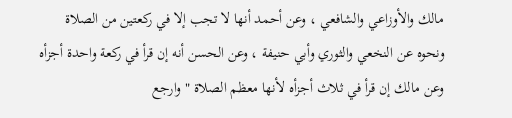مالك والأوزاعي والشافعي ، وعن أحمد أنها لا تجب إلا في ركعتين من الصلاة
ونحوه عن النخعي والثوري وأبي حنيفة ، وعن الحسن أنه إن قرأ في ركعة واحدة أجزأه
وعن مالك إن قرأ في ثلاث أجزأه لأنها معظم الصلاة " وارجع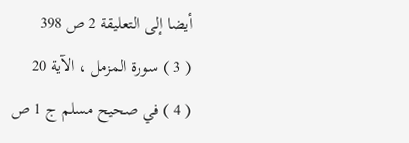أيضا إلى التعليقة 2 ص 398
( 3 ) سورة المزمل ، الآية 20
( 4 ) في صحيح مسلم ج 1 ص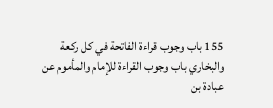155 باب وجوب قراءة الفاتحة في كل ركعة
والبخاري باب وجوب القراءة للإمام والمأموم عن عبادة بن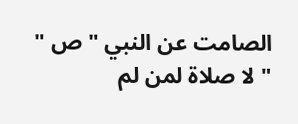الصامت عن النبي " ص "
" لا صلاة لمن لم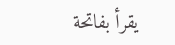يقرأ بفاتحة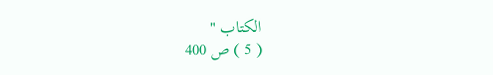الكتاب "
( 5 ) ص 400